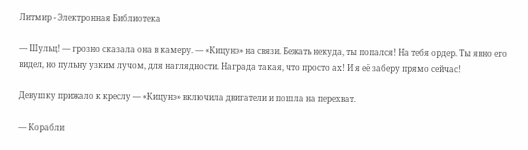Литмир - Электронная Библиотека

— Шульц! — грозно сказала она в камеру. — «Кицунэ» на связи. Бежать некуда, ты попался! На тебя ордер. Ты явно его видел, но пульну узким лучом, для наглядности. Награда такая, что просто ах! И я её заберу прямо сейчас!

Девушку прижало к креслу — «Кицунэ» включила двигатели и пошла на перехват.

— Корабли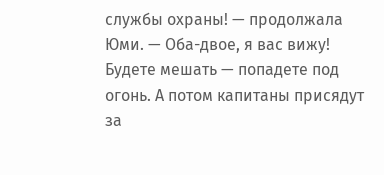службы охраны! — продолжала Юми. — Оба-двое, я вас вижу! Будете мешать — попадете под огонь. А потом капитаны присядут за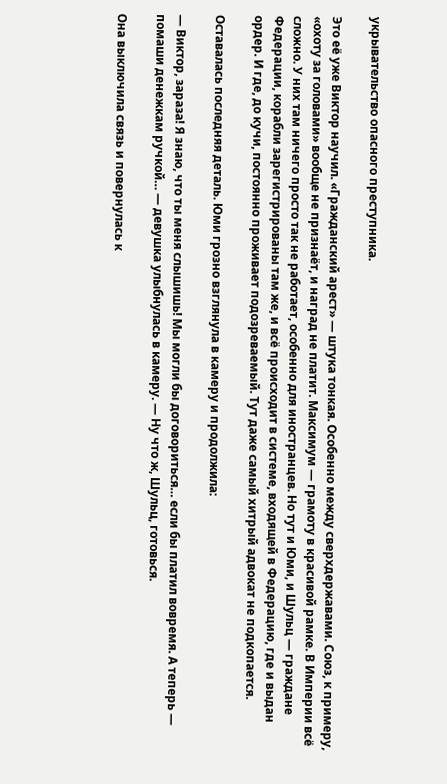укрывательство опасного преступника.

Это её уже Виктор научил. «Гражданский арест» — штука тонкая. Особенно между сверхдержавами. Союз, к примеру, «охоту за головами» вообще не признаёт, и наград не платит. Максимум — грамоту в красивой рамке. В Империи всё сложно. У них там ничего просто так не работает, особенно для иностранцев. Но тут и Юми, и Шульц — граждане Федерации, корабли зарегистрированы там же, и всё происходит в системе, входящей в Федерацию, где и выдан ордер. И где, до кучи, постоянно проживает подозреваемый. Тут даже самый хитрый адвокат не подкопается.

Оставалась последняя деталь. Юми грозно взглянула в камеру и продолжила:

— Виктор, зараза! Я знаю, что ты меня слышишь! Мы могли бы договориться… если бы платил вовремя. А теперь — помаши денежкам ручкой… — девушка улыбнулась в камеру. — Ну что ж, Шульц, готовься.

Она выключила связь и повернулась к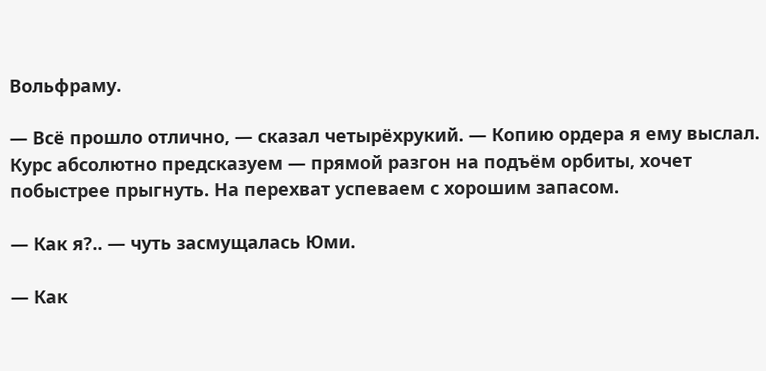Вольфраму.

— Всё прошло отлично, — сказал четырёхрукий. — Копию ордера я ему выслал. Курс абсолютно предсказуем — прямой разгон на подъём орбиты, хочет побыстрее прыгнуть. На перехват успеваем с хорошим запасом.

— Как я?.. — чуть засмущалась Юми.

— Как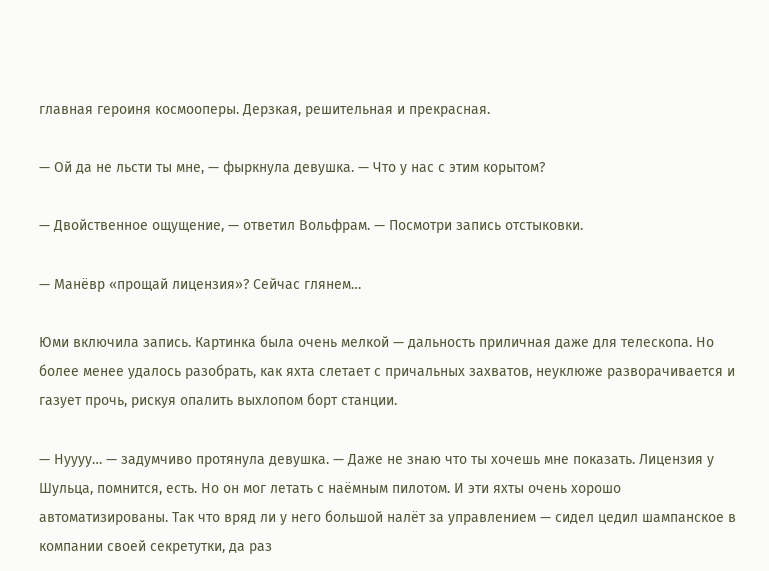главная героиня космооперы. Дерзкая, решительная и прекрасная.

— Ой да не льсти ты мне, — фыркнула девушка. — Что у нас с этим корытом?

— Двойственное ощущение, — ответил Вольфрам. — Посмотри запись отстыковки.

— Манёвр «прощай лицензия»? Сейчас глянем…

Юми включила запись. Картинка была очень мелкой — дальность приличная даже для телескопа. Но более менее удалось разобрать, как яхта слетает с причальных захватов, неуклюже разворачивается и газует прочь, рискуя опалить выхлопом борт станции.

— Нуууу… — задумчиво протянула девушка. — Даже не знаю что ты хочешь мне показать. Лицензия у Шульца, помнится, есть. Но он мог летать с наёмным пилотом. И эти яхты очень хорошо автоматизированы. Так что вряд ли у него большой налёт за управлением — сидел цедил шампанское в компании своей секретутки, да раз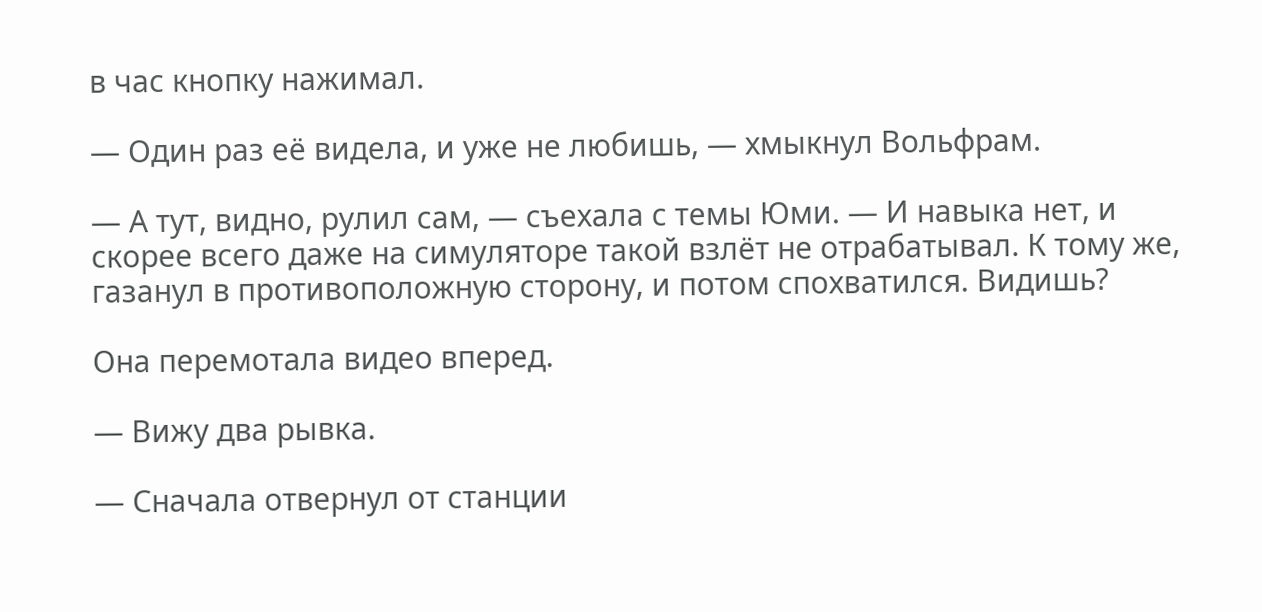в час кнопку нажимал.

— Один раз её видела, и уже не любишь, — хмыкнул Вольфрам.

— А тут, видно, рулил сам, — съехала с темы Юми. — И навыка нет, и скорее всего даже на симуляторе такой взлёт не отрабатывал. К тому же, газанул в противоположную сторону, и потом спохватился. Видишь?

Она перемотала видео вперед.

— Вижу два рывка.

— Сначала отвернул от станции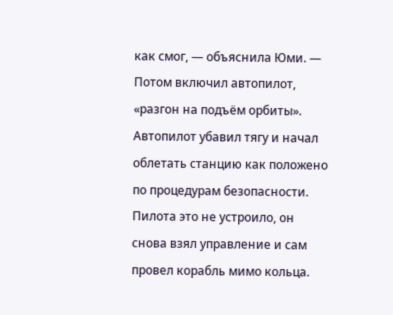как смог, — объяснила Юми. — Потом включил автопилот, «разгон на подъём орбиты». Автопилот убавил тягу и начал облетать станцию как положено по процедурам безопасности. Пилота это не устроило, он снова взял управление и сам провел корабль мимо кольца.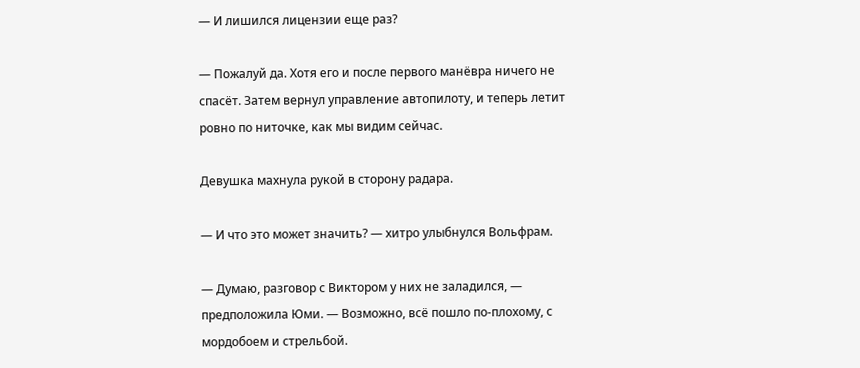— И лишился лицензии еще раз?

— Пожалуй да. Хотя его и после первого манёвра ничего не спасёт. Затем вернул управление автопилоту, и теперь летит ровно по ниточке, как мы видим сейчас.

Девушка махнула рукой в сторону радара.

— И что это может значить? — хитро улыбнулся Вольфрам.

— Думаю, разговор с Виктором у них не заладился, — предположила Юми. — Возможно, всё пошло по-плохому, с мордобоем и стрельбой.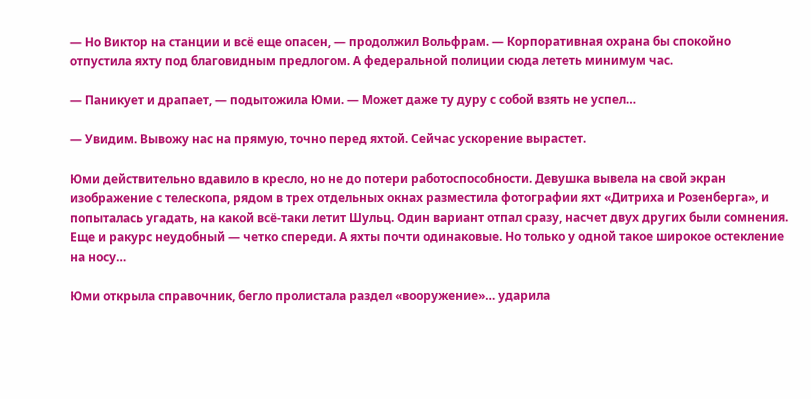— Но Виктор на станции и всё еще опасен, — продолжил Вольфрам. — Корпоративная охрана бы спокойно отпустила яхту под благовидным предлогом. А федеральной полиции сюда лететь минимум час.

— Паникует и драпает, — подытожила Юми. — Может даже ту дуру с собой взять не успел…

— Увидим. Вывожу нас на прямую, точно перед яхтой. Сейчас ускорение вырастет.

Юми действительно вдавило в кресло, но не до потери работоспособности. Девушка вывела на свой экран изображение с телескопа, рядом в трех отдельных окнах разместила фотографии яхт «Дитриха и Розенберга», и попыталась угадать, на какой всё-таки летит Шульц. Один вариант отпал сразу, насчет двух других были сомнения. Еще и ракурс неудобный — четко спереди. А яхты почти одинаковые. Но только у одной такое широкое остекление на носу…

Юми открыла справочник, бегло пролистала раздел «вооружение»… ударила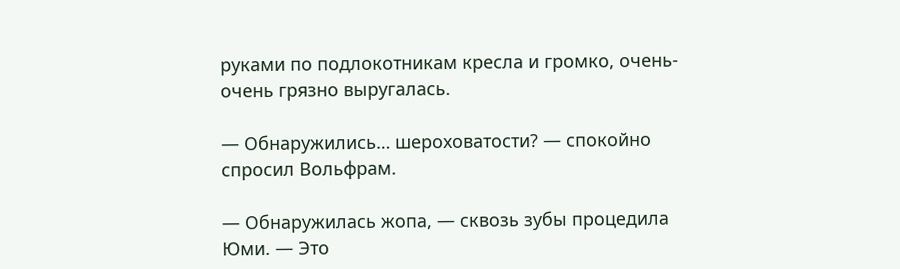руками по подлокотникам кресла и громко, очень-очень грязно выругалась.

— Обнаружились… шероховатости? — спокойно спросил Вольфрам.

— Обнаружилась жопа, — сквозь зубы процедила Юми. — Это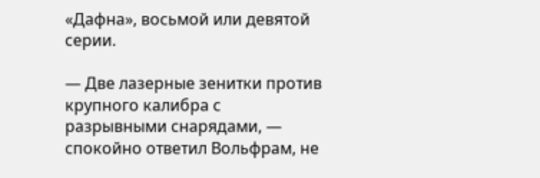«Дафна», восьмой или девятой серии.

— Две лазерные зенитки против крупного калибра с разрывными снарядами, — спокойно ответил Вольфрам, не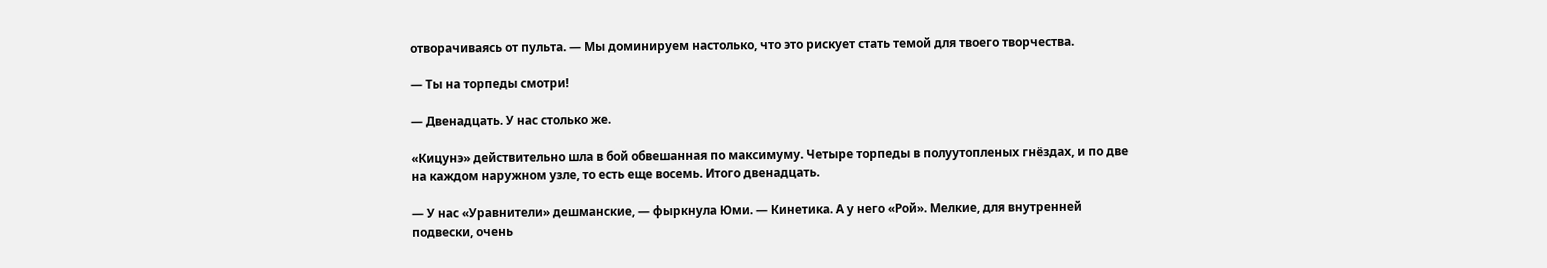отворачиваясь от пульта. — Мы доминируем настолько, что это рискует стать темой для твоего творчества.

— Ты на торпеды смотри!

— Двенадцать. У нас столько же.

«Кицунэ» действительно шла в бой обвешанная по максимуму. Четыре торпеды в полуутопленых гнёздах, и по две на каждом наружном узле, то есть еще восемь. Итого двенадцать.

— У нас «Уравнители» дешманские, — фыркнула Юми. — Кинетика. А у него «Рой». Мелкие, для внутренней подвески, очень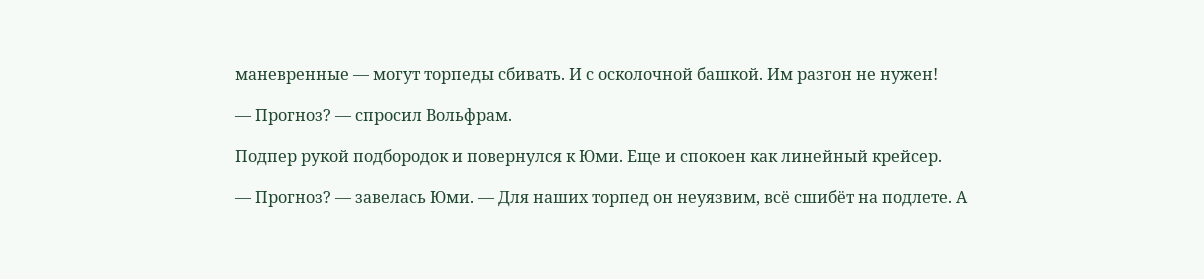маневренные — могут торпеды сбивать. И с осколочной башкой. Им разгон не нужен!

— Прогноз? — спросил Вольфрам.

Подпер рукой подбородок и повернулся к Юми. Еще и спокоен как линейный крейсер.

— Прогноз? — завелась Юми. — Для наших торпед он неуязвим, всё сшибёт на подлете. А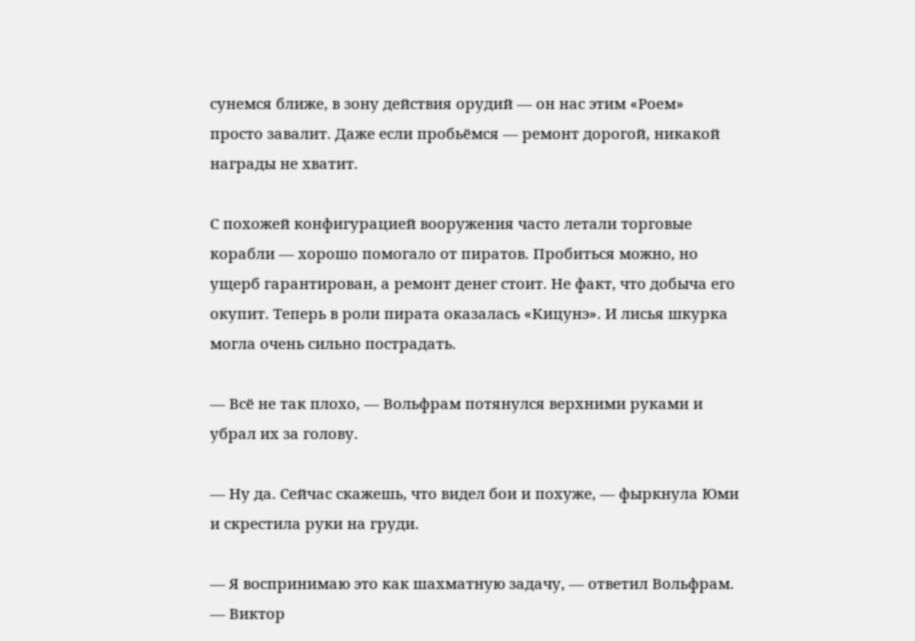сунемся ближе, в зону действия орудий — он нас этим «Роем» просто завалит. Даже если пробьёмся — ремонт дорогой, никакой награды не хватит.

С похожей конфигурацией вооружения часто летали торговые корабли — хорошо помогало от пиратов. Пробиться можно, но ущерб гарантирован, а ремонт денег стоит. Не факт, что добыча его окупит. Теперь в роли пирата оказалась «Кицунэ». И лисья шкурка могла очень сильно пострадать.

— Всё не так плохо, — Вольфрам потянулся верхними руками и убрал их за голову.

— Ну да. Сейчас скажешь, что видел бои и похуже, — фыркнула Юми и скрестила руки на груди.

— Я воспринимаю это как шахматную задачу, — ответил Вольфрам. — Виктор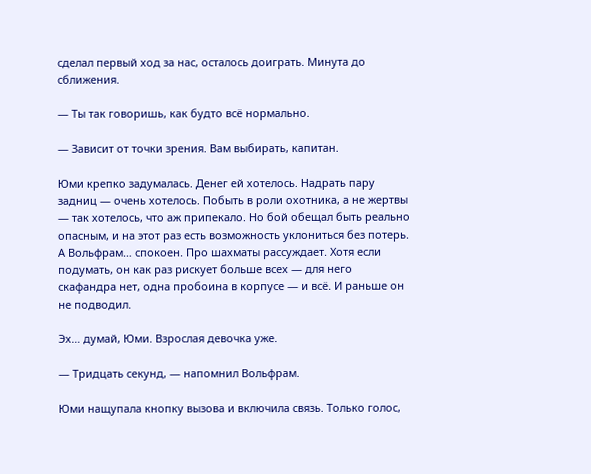сделал первый ход за нас, осталось доиграть. Минута до сближения.

— Ты так говоришь, как будто всё нормально.

— Зависит от точки зрения. Вам выбирать, капитан.

Юми крепко задумалась. Денег ей хотелось. Надрать пару задниц — очень хотелось. Побыть в роли охотника, а не жертвы — так хотелось, что аж припекало. Но бой обещал быть реально опасным, и на этот раз есть возможность уклониться без потерь. А Вольфрам… спокоен. Про шахматы рассуждает. Хотя если подумать, он как раз рискует больше всех — для него скафандра нет, одна пробоина в корпусе — и всё. И раньше он не подводил.

Эх… думай, Юми. Взрослая девочка уже.

— Тридцать секунд, — напомнил Вольфрам.

Юми нащупала кнопку вызова и включила связь. Только голос,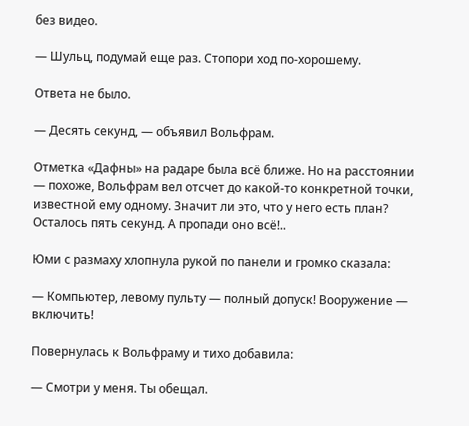без видео.

— Шульц, подумай еще раз. Стопори ход по-хорошему.

Ответа не было.

— Десять секунд, — объявил Вольфрам.

Отметка «Дафны» на радаре была всё ближе. Но на расстоянии — похоже, Вольфрам вел отсчет до какой-то конкретной точки, известной ему одному. Значит ли это, что у него есть план? Осталось пять секунд. А пропади оно всё!..

Юми с размаху хлопнула рукой по панели и громко сказала:

— Компьютер, левому пульту — полный допуск! Вооружение — включить!

Повернулась к Вольфраму и тихо добавила:

— Смотри у меня. Ты обещал.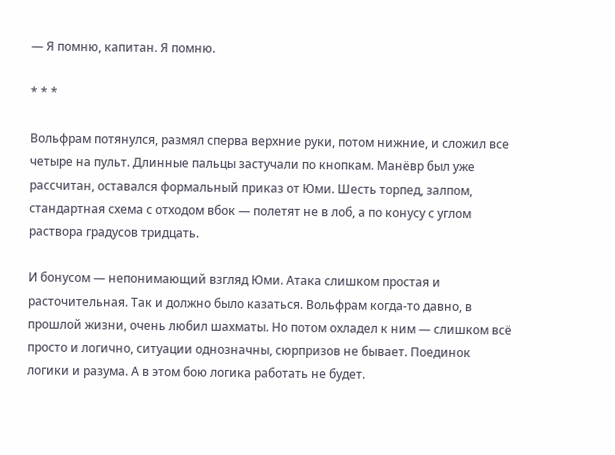— Я помню, капитан. Я помню.

* * *

Вольфрам потянулся, размял сперва верхние руки, потом нижние, и сложил все четыре на пульт. Длинные пальцы застучали по кнопкам. Манёвр был уже рассчитан, оставался формальный приказ от Юми. Шесть торпед, залпом, стандартная схема с отходом вбок — полетят не в лоб, а по конусу с углом раствора градусов тридцать.

И бонусом — непонимающий взгляд Юми. Атака слишком простая и расточительная. Так и должно было казаться. Вольфрам когда-то давно, в прошлой жизни, очень любил шахматы. Но потом охладел к ним — слишком всё просто и логично, ситуации однозначны, сюрпризов не бывает. Поединок логики и разума. А в этом бою логика работать не будет.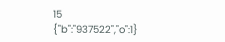15
{"b":"937522","o":1}